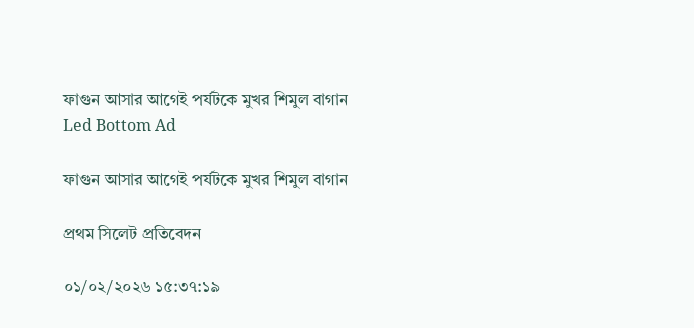ফাগুন আসার আগেই পর্যটকে মুখর শিমুল বাগান
Led Bottom Ad

ফাগুন আসার আগেই পর্যটকে মুখর শিমুল বাগান

প্রথম সিলেট প্রতিবেদন

০১/০২/২০২৬ ১৫:৩৭:১৯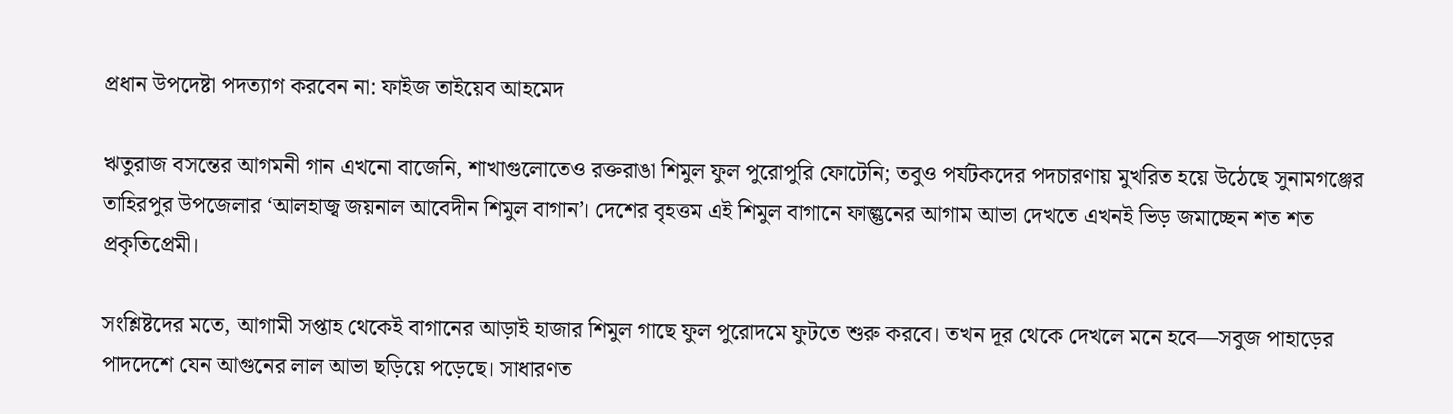প্রধান উপদেষ্টা পদত্যাগ করবেন না: ফাইজ তাইয়েব আহমেদ

ঋতুরাজ বসন্তের আগমনী গান এখনো বাজেনি, শাখাগুলোতেও রক্তরাঙা শিমুল ফুল পুরোপুরি ফোটেনি; তবুও পর্যটকদের পদচারণায় মুখরিত হয়ে উঠেছে সুনামগঞ্জের তাহিরপুর উপজেলার ‘আলহাজ্ব জয়নাল আবেদীন শিমুল বাগান’। দেশের বৃহত্তম এই শিমুল বাগানে ফাল্গুনের আগাম আভা দেখতে এখনই ভিড় জমাচ্ছেন শত শত প্রকৃতিপ্রেমী।

সংশ্লিষ্টদের মতে, আগামী সপ্তাহ থেকেই বাগানের আড়াই হাজার শিমুল গাছে ফুল পুরোদমে ফুটতে শুরু করবে। তখন দূর থেকে দেখলে মনে হবে—সবুজ পাহাড়ের পাদদেশে যেন আগুনের লাল আভা ছড়িয়ে পড়েছে। সাধারণত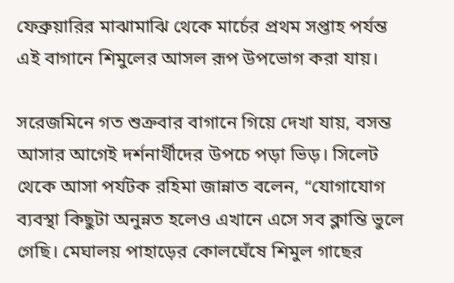ফেব্রুয়ারির মাঝামাঝি থেকে মার্চের প্রথম সপ্তাহ পর্যন্ত এই বাগানে শিমুলের আসল রূপ উপভোগ করা যায়।

সরেজমিনে গত শুক্রবার বাগানে গিয়ে দেখা যায়, বসন্ত আসার আগেই দর্শনার্থীদের উপচে পড়া ভিড়। সিলেট থেকে আসা পর্যটক রহিমা জান্নাত বলেন, “যোগাযোগ ব্যবস্থা কিছুটা অনুন্নত হলেও এখানে এসে সব ক্লান্তি ভুলে গেছি। মেঘালয় পাহাড়ের কোলঘেঁষে শিমুল গাছের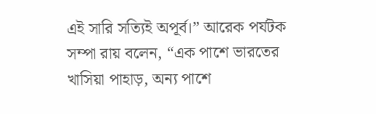এই সারি সত্যিই অপূর্ব।” আরেক পর্যটক সম্পা রায় বলেন, “এক পাশে ভারতের খাসিয়া পাহাড়, অন্য পাশে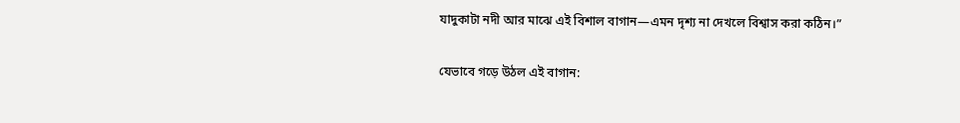যাদুকাটা নদী আর মাঝে এই বিশাল বাগান—এমন দৃশ্য না দেখলে বিশ্বাস করা কঠিন।”

যেভাবে গড়ে উঠল এই বাগান: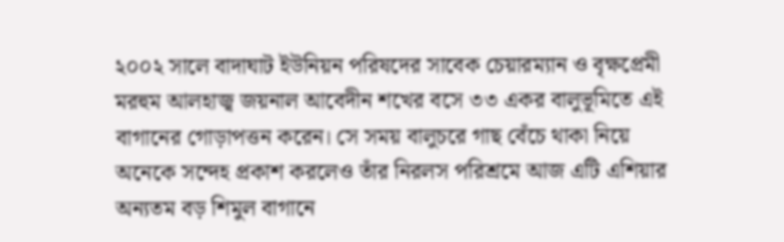২০০২ সালে বাদাঘাট ইউনিয়ন পরিষদের সাবেক চেয়ারম্যান ও বৃক্ষপ্রেমী মরহুম আলহাজ্ব জয়নাল আবেদীন শখের বসে ৩৩ একর বালুভূমিতে এই বাগানের গোড়াপত্তন করেন। সে সময় বালুচরে গাছ বেঁচে থাকা নিয়ে অনেকে সন্দেহ প্রকাশ করলেও তাঁর নিরলস পরিশ্রমে আজ এটি এশিয়ার অন্যতম বড় শিমুল বাগানে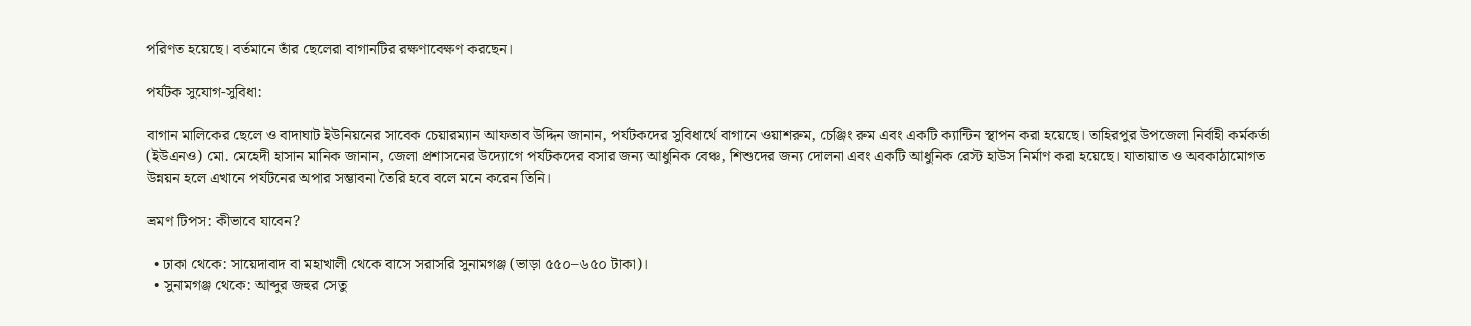পরিণত হয়েছে। বর্তমানে তাঁর ছেলেরা বাগানটির রক্ষণাবেক্ষণ করছেন।

পর্যটক সুযোগ-সুবিধা:

বাগান মালিকের ছেলে ও বাদাঘাট ইউনিয়নের সাবেক চেয়ারম্যান আফতাব উদ্দিন জানান, পর্যটকদের সুবিধার্থে বাগানে ওয়াশরুম, চেঞ্জিং রুম এবং একটি ক্যান্টিন স্থাপন করা হয়েছে। তাহিরপুর উপজেলা নির্বাহী কর্মকর্তা (ইউএনও) মো. মেহেদী হাসান মানিক জানান, জেলা প্রশাসনের উদ্যোগে পর্যটকদের বসার জন্য আধুনিক বেঞ্চ, শিশুদের জন্য দোলনা এবং একটি আধুনিক রেস্ট হাউস নির্মাণ করা হয়েছে। যাতায়াত ও অবকাঠামোগত উন্নয়ন হলে এখানে পর্যটনের অপার সম্ভাবনা তৈরি হবে বলে মনে করেন তিনি।

ভ্রমণ টিপস: কীভাবে যাবেন?

  • ঢাকা থেকে: সায়েদাবাদ বা মহাখালী থেকে বাসে সরাসরি সুনামগঞ্জ (ভাড়া ৫৫০–৬৫০ টাকা)।
  • সুনামগঞ্জ থেকে: আব্দুর জহুর সেতু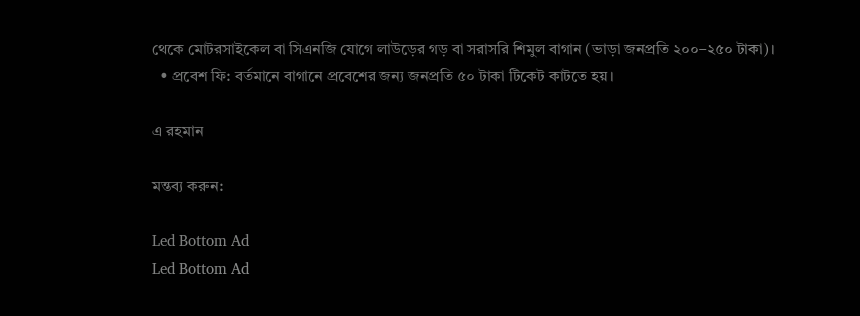থেকে মোটরসাইকেল বা সিএনজি যোগে লাউড়ের গড় বা সরাসরি শিমুল বাগান (ভাড়া জনপ্রতি ২০০–২৫০ টাকা)।
  • প্রবেশ ফি: বর্তমানে বাগানে প্রবেশের জন্য জনপ্রতি ৫০ টাকা টিকেট কাটতে হয়।

এ রহমান

মন্তব্য করুন:

Led Bottom Ad
Led Bottom Ad